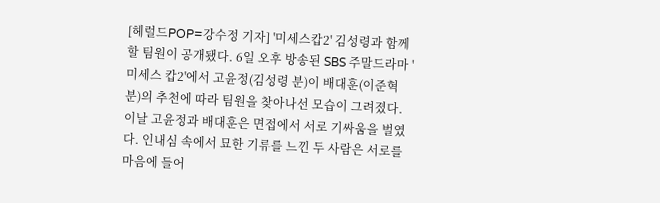[헤럴드POP=강수정 기자] '미세스캅2' 김성령과 함께할 팀원이 공개됐다. 6일 오후 방송된 SBS 주말드라마 '미세스 캅2'에서 고윤정(김성령 분)이 배대훈(이준혁 분)의 추천에 따라 팀원을 찾아나선 모습이 그려졌다. 이날 고윤정과 배대훈은 면접에서 서로 기싸움을 벌였다. 인내심 속에서 묘한 기류를 느낀 두 사람은 서로를 마음에 들어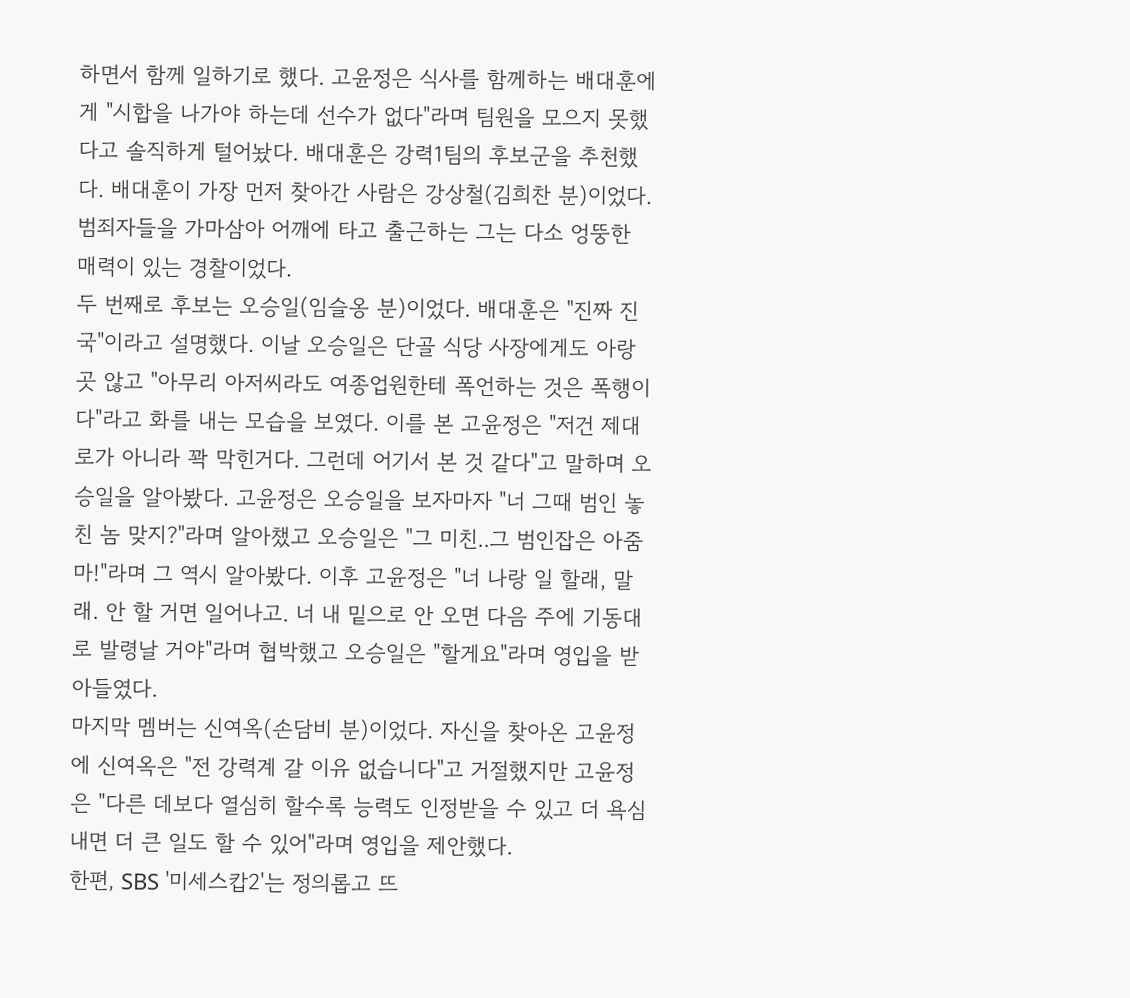하면서 함께 일하기로 했다. 고윤정은 식사를 함께하는 배대훈에게 "시합을 나가야 하는데 선수가 없다"라며 팀원을 모으지 못했다고 솔직하게 털어놨다. 배대훈은 강력1팀의 후보군을 추천했다. 배대훈이 가장 먼저 찾아간 사람은 강상철(김희찬 분)이었다. 범죄자들을 가마삼아 어깨에 타고 출근하는 그는 다소 엉뚱한 매력이 있는 경찰이었다.
두 번째로 후보는 오승일(임슬옹 분)이었다. 배대훈은 "진짜 진국"이라고 설명했다. 이날 오승일은 단골 식당 사장에게도 아랑곳 않고 "아무리 아저씨라도 여종업원한테 폭언하는 것은 폭행이다"라고 화를 내는 모습을 보였다. 이를 본 고윤정은 "저건 제대로가 아니라 꽉 막힌거다. 그런데 어기서 본 것 같다"고 말하며 오승일을 알아봤다. 고윤정은 오승일을 보자마자 "너 그때 범인 놓친 놈 맞지?"라며 알아챘고 오승일은 "그 미친..그 범인잡은 아줌마!"라며 그 역시 알아봤다. 이후 고윤정은 "너 나랑 일 할래, 말래. 안 할 거면 일어나고. 너 내 밑으로 안 오면 다음 주에 기동대로 발령날 거야"라며 협박했고 오승일은 "할게요"라며 영입을 받아들였다.
마지막 멤버는 신여옥(손담비 분)이었다. 자신을 찾아온 고윤정에 신여옥은 "전 강력계 갈 이유 없습니다"고 거절했지만 고윤정은 "다른 데보다 열심히 할수록 능력도 인정받을 수 있고 더 욕심 내면 더 큰 일도 할 수 있어"라며 영입을 제안했다.
한편, SBS '미세스캅2'는 정의롭고 뜨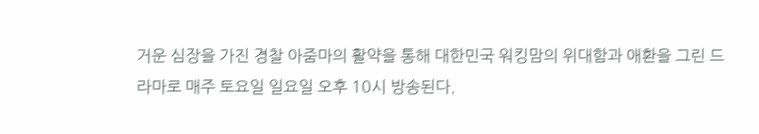거운 심장을 가진 경찰 아줌마의 활약을 통해 대한민국 워킹맘의 위대함과 애환을 그린 드라마로 매주 토요일 일요일 오후 10시 방송된다.